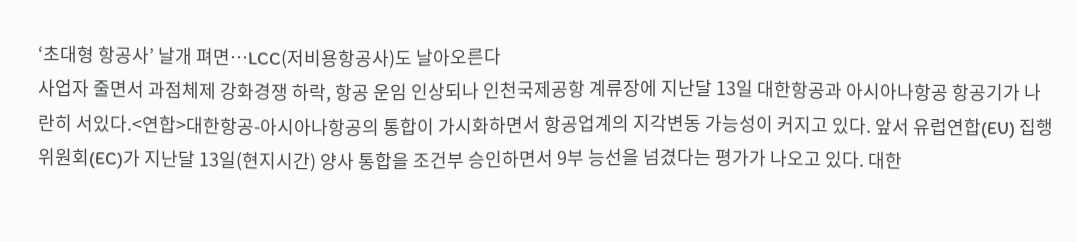‘초대형 항공사’ 날개 펴면…LCC(저비용항공사)도 날아오른다
사업자 줄면서 과점체제 강화경쟁 하락, 항공 운임 인상되나 인천국제공항 계류장에 지난달 13일 대한항공과 아시아나항공 항공기가 나란히 서있다.<연합>대한항공-아시아나항공의 통합이 가시화하면서 항공업계의 지각변동 가능성이 커지고 있다. 앞서 유럽연합(EU) 집행위원회(EC)가 지난달 13일(현지시간) 양사 통합을 조건부 승인하면서 9부 능선을 넘겼다는 평가가 나오고 있다. 대한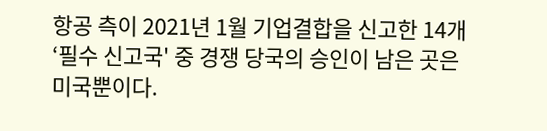항공 측이 2021년 1월 기업결합을 신고한 14개 ‘필수 신고국' 중 경쟁 당국의 승인이 남은 곳은 미국뿐이다.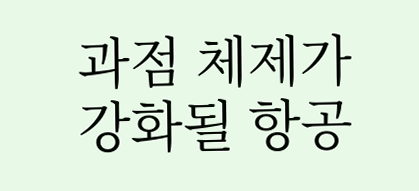과점 체제가 강화될 항공